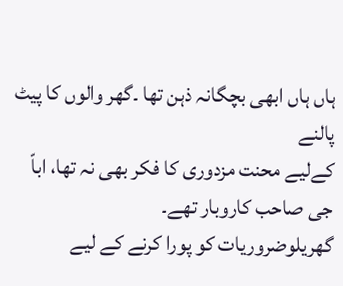ہاں ہاں ابھی بچگانہ ذہن تھا ۔گھر والوں کا پیٹ پالنے
کےلیے محنت مزدوری کا فکر بھی نہ تھا، اباّ جی صاحب کاروبار تھے۔
گھریلوضروریات کو پورا کرنے کے لیے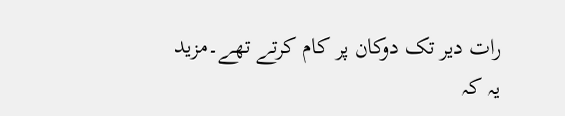رات دیر تک دوکان پر کام کرتے تھے۔مزید
یہ کہ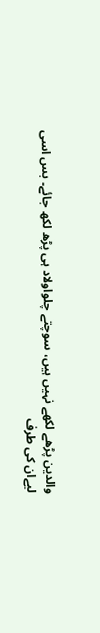والدین پڑھے لکھے نہیں ہیں، سوچتے چلواولاد ہی پڑھ لکھ جائے۔ بس اسی
لیےان کی طرف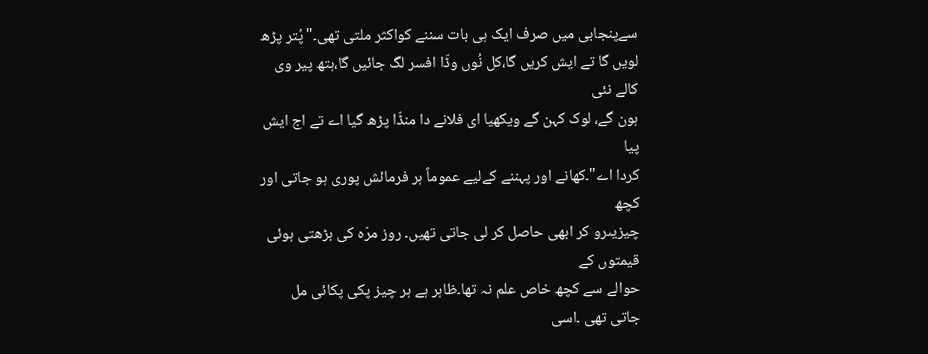سےپنجابی میں صرف ایک ہی بات سننے کواکثر ملتی تھی۔"پُتر پڑھ
لویں گا تے ایش کریں گا،کل نُوں وڈّا افسر لگ جائیں گا،ہتھ پیر وی کالے نئی
ہون گے، لوک کہن گے ویکھیا ای فلانے دا منڈّا پڑھ گیا اے تے اج ایش پیا
کردا اے"۔کھانے اور پہننے کےلیے عموماً ہر فرمائش پوری ہو جاتی اور کچھ
چیزیںرو کر ابھی حاصل کر لی جاتی تھیں۔ روز مرّہ کی بڑھتی ہوئی قیمتوں کے
حوالے سے کچھ خاص علم نہ تھا۔ظاہر ہے ہر چیز پکی پکائی مل جاتی تھی ۔اسی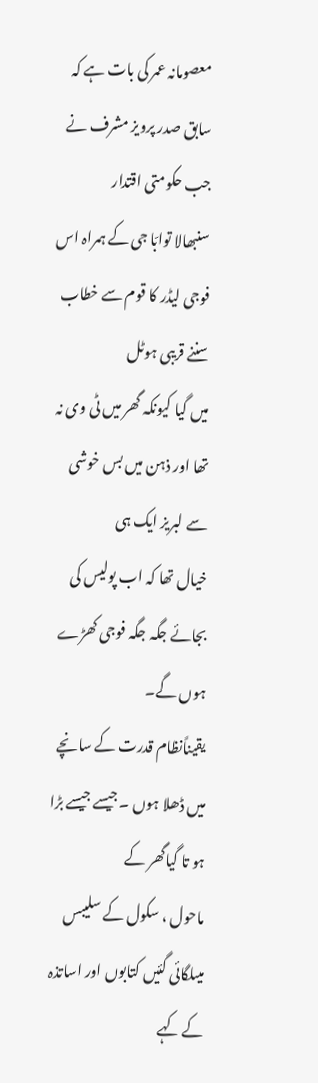معصومانہ عمر کی بات ہے کہ سابق صدر پرویز مشرف نے جب حکومتی اقتدار
سنبھالا توابّا جی کے ہمراہ اس فوجی لیڈر کا قوم سے خطاب سننے قریبی ہوٹل
میں گیا کیونکہ گھر میں ٹی وی نہ تھا اور ذہن میں بس خوشی سے لبریز ایک ہی
خیال تھا کہ اب پولیس کی بجائے جگہ جگہ فوجی کھڑے ہوں گے۔
یقیناًنظام قدرت کے سانچے میں ڈھلا ہوں ۔جیسے جیسے بڑا ہو تا گیاگھر کے
ماحول ، سکول کے سلیبس میںلگائی گئیں کتابوں اور اساتذہ کے کہے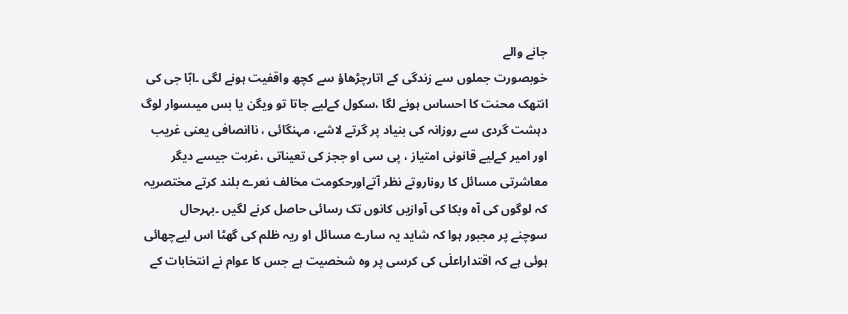جانے والے
خوبصورت جملوں سے زندگی کے اتارچڑھاؤ سے کچھ واقفیت ہونے لگی ۔ابّا جی کی
انتھک محنت کا احساس ہونے لگا ،سکول کےلیے جاتا تو ویگن یا بس میںسوار لوگ
دہشت گردی سے روزانہ کی بنیاد پر گرتے لاشے، مہنگائی ، ناانصافی یعنی غریب
اور امیر کےلیے قانونی امتیاز ، پی سی او ججز کی تعیناتی ،غربت جیسے دیگر
معاشرتی مسائل کا روناروتے نظر آتےاورحکومت مخالف نعرے بلند کرتے مختصریہ
کہ لوگوں کی آہ وبکا کی آوازیں کانوں تک رسائی حاصل کرنے لگیں ۔بہرحال
سوچنے پر مجبور ہوا کہ شاید یہ سارے مسائل او ریہ ظلم کی گھٹا اس لیےچھائی
ہوئی ہے کہ اقتداراعلٰی کی کرسی پر وہ شخصیت ہے جس کا عوام نے انتخابات کے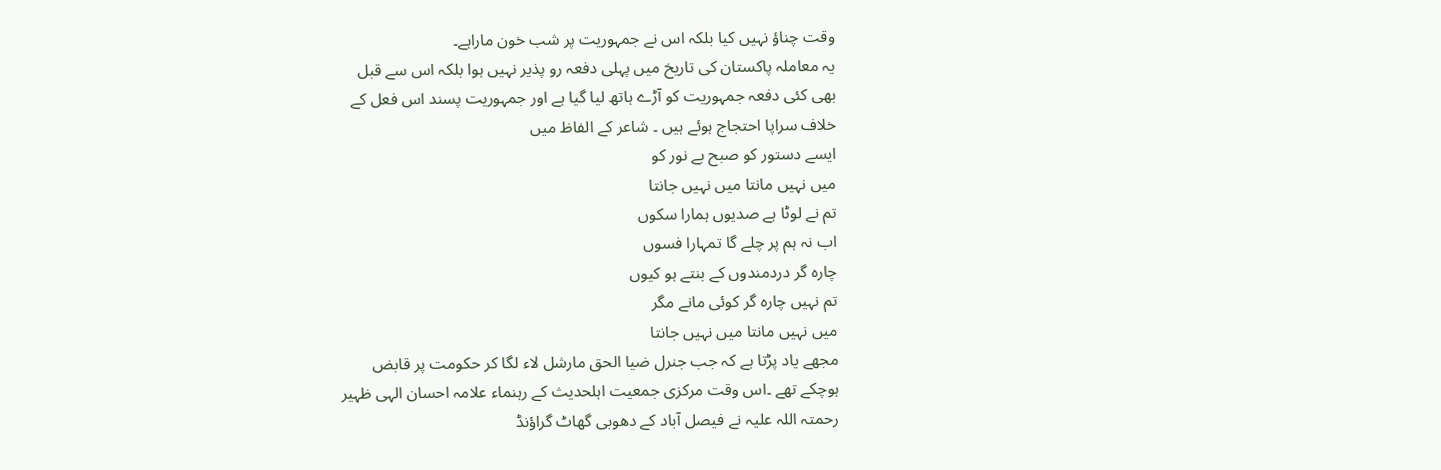وقت چناؤ نہیں کیا بلکہ اس نے جمہوریت پر شب خون ماراہے۔
یہ معاملہ پاکستان کی تاریخ میں پہلی دفعہ رو پذیر نہیں ہوا بلکہ اس سے قبل
بھی کئی دفعہ جمہوریت کو آڑے ہاتھ لیا گیا ہے اور جمہوریت پسند اس فعل کے
خلاف سراپا احتجاج ہوئے ہیں ۔ شاعر کے الفاظ میں
ایسے دستور کو صبح بے نور کو
میں نہیں مانتا میں نہیں جانتا
تم نے لوٹا ہے صدیوں ہمارا سکوں
اب نہ ہم پر چلے گا تمہارا فسوں
چارہ گر دردمندوں کے بنتے ہو کیوں
تم نہیں چارہ گر کوئی مانے مگر
میں نہیں مانتا میں نہیں جانتا
مجھے یاد پڑتا ہے کہ جب جنرل ضیا الحق مارشل لاء لگا کر حکومت پر قابض
ہوچکے تھے ۔اس وقت مرکزی جمعیت اہلحدیث کے رہنماء علامہ احسان الہی ظہیر
رحمتہ اللہ علیہ نے فیصل آباد کے دھوبی گھاٹ گراؤنڈ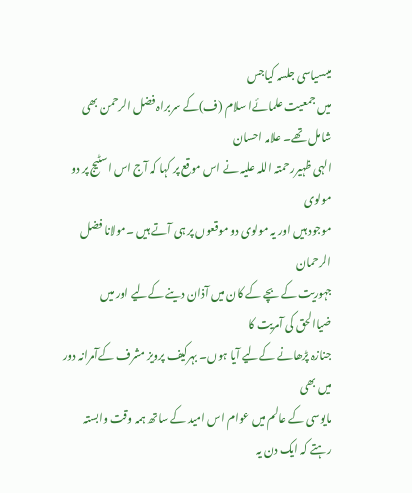میںسیاسی جلسہ کیاجس
میں جمعیت علمائےا سلام (ف)کے سربراہ فضل الرحمن بھی شامل تھے۔ علامہ احسان
الہی ظہیررحمتہ اللہ علیہ نے اس موقع پر کہا کہ آج اس اسٹیج پر دو مولوی
موجود ہیں اور یہ مولوی دو موقعوں پر ہی آتے ہیں ۔مولانا فضل الرحمان
جہوریت کے بچے کے کان میں آذان دینے کےلیے اور میں ضیاالحق کی آمریت کا
جنازہ پڑھانے کےلیے آیا ہوں۔ بہرکیف پرویز مشرف کےآمرانہ دور میں بھی
مایوسی کے عالم میں عوام اس امید کے ساتھ ہمہ وقت وابستہ رہتے کہ ایک دن یہ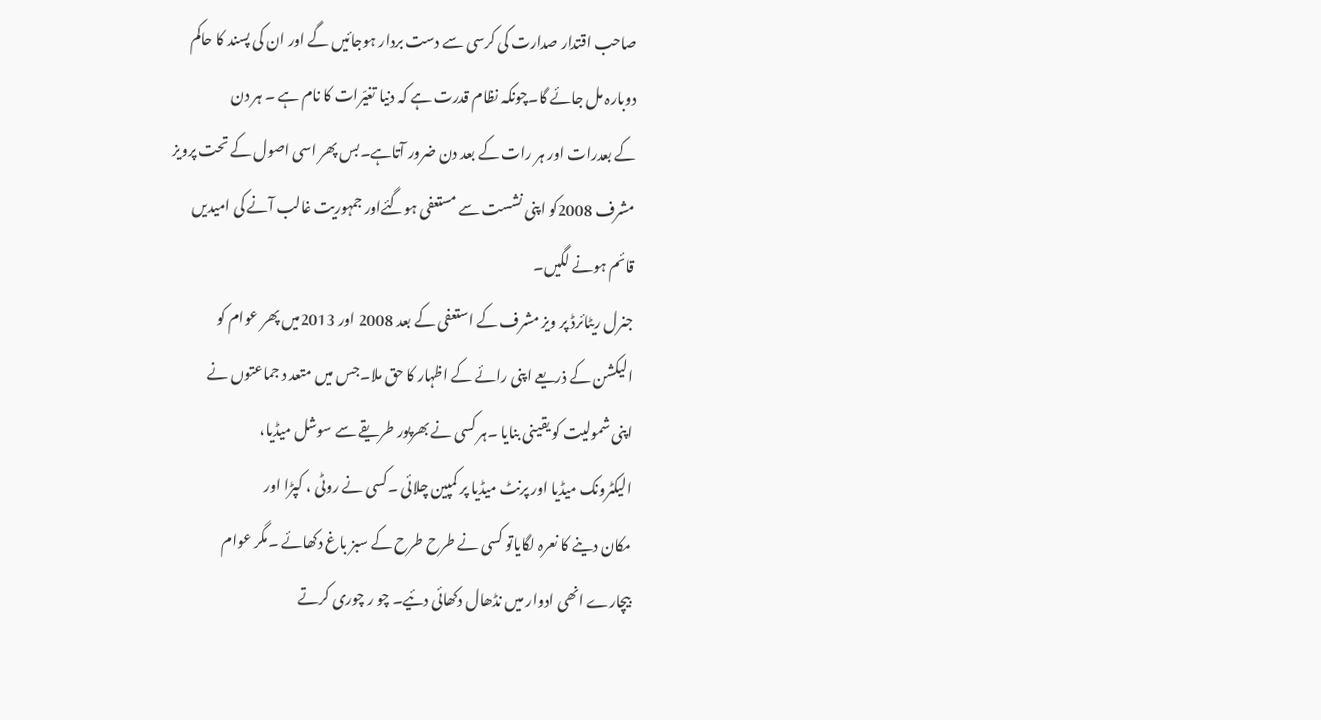صاحب اقتدار صدارت کی کرسی سے دست بردار ہوجائیں گے اور ان کی پسند کا حاکم
دوبارہ مل جائے گا۔چونکہ نظام قدرت ہے کہ دنیا تغیّرات کا نام ہے ۔ ہر دن
کے بعدرات اور ہر رات کے بعد دن ضرور آتاہے۔بس پھر اسی اصول کے تحت پرویز
مشرف 2008کو اپنی نشست سے مستعفی ہوگئےاور جمہوریت غالب آنے کی امیدیں
قائم ہونے لگیں۔
جنرل ریٹائرڈ پر ویز مشرف کے استعفی کے بعد 2008 اور 2013میں پھر عوام کو
الیکشن کے ذریعے اپنی رائے کے اظہار کا حق ملا۔جس میں متعد د جماعتوں نے
اپنی شمولیت کو یقینی بنایا ۔ہر کسی نے بھرپور طریقے سے سوشل میڈیا،
الیکٹرونک میڈیا اور پرنٹ میڈیا پر کمپین چلائی ۔کسی نے روٹی ، کپڑا اور
مکان دینے کا نعرہ لگایاتو کسی نے طرح طرح کے سبز باغ دکھائے ۔مگر عوام
بیچارے انھی ادوار میں نڈھال دکھائی دئیے۔ چو ر چوری کرتے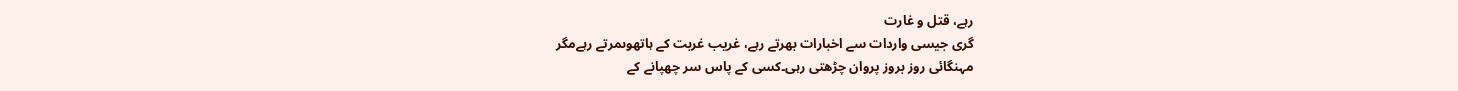رہے، قتل و غارت
گری جیسی واردات سے اخبارات بھرتے رہے، غریب غربت کے ہاتھوںمرتے رہےمگر
مہنگائی روز بروز پروان چڑھتی رہی۔کسی کے پاس سر چھپانے کے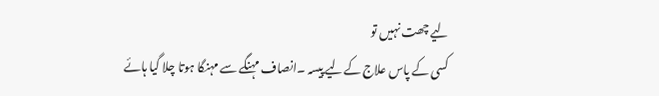لیے چھت نہیں تو
کسی کے پاس علاج کےلیے پیسہ ۔انصاف مہنگے سے مہنگا ہوتا چلا گیا ہائے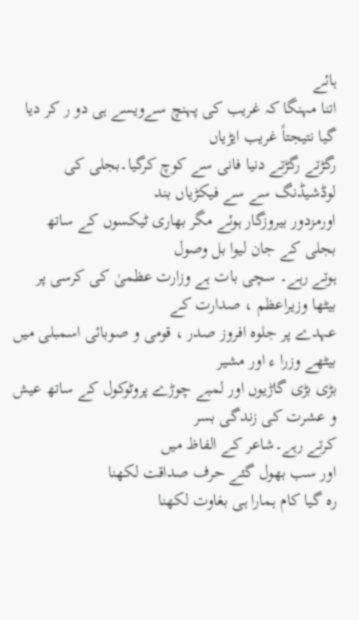ہائے
اتنا مہنگا کہ غریب کی پہنچ سےویسے ہی دو ر کر دیا گیا نتیجتاً غریب ایڑیاں
رگڑتے رگڑتے دنیا فانی سے کوچ کرگیا۔بجلی کی لوڈشیڈنگ سے سے فیکڑیاں بند
اورمزدور بیروزگار ہوئے مگر بھاری ٹیکسوں کے ساتھ بجلی کے جان لیوا بل وصول
ہوتے رہے۔ سچی بات ہے وزارت عظمیٰ کی کرسی پر بیٹھا وزیراعظم ، صدارت کے
عہدے پر جلوہ افروز صدر ، قومی و صوبائی اسمبلی میں بیٹھے وزرا ء اور مشیر
بڑی بڑی گاڑیوں اور لمبے چوڑے پروٹوکول کے ساتھ عیش و عشرت کی زندگی بسر
کرتے رہے۔شاعر کے الفاظ میں
اور سب بھول گئے حرف صداقت لکھنا
رہ گیا کام ہمارا ہی بغاوت لکھنا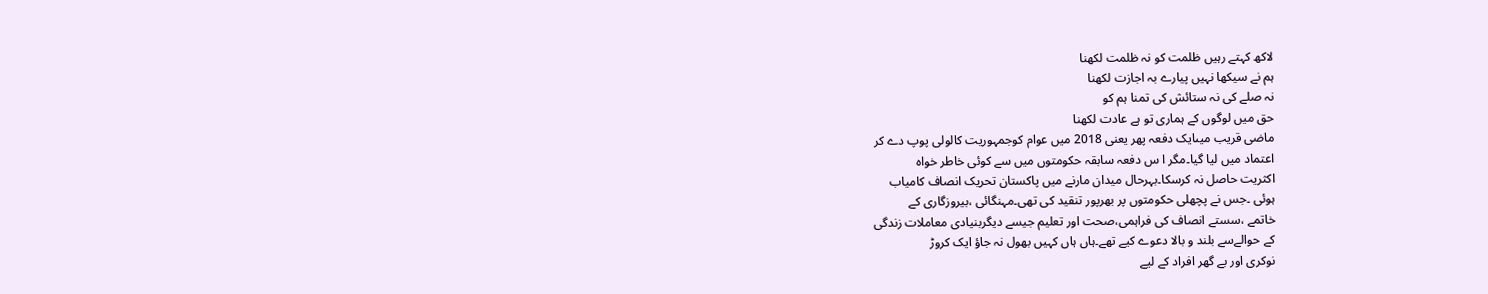لاکھ کہتے رہیں ظلمت کو نہ ظلمت لکھنا
ہم نے سیکھا نہیں پیارے بہ اجازت لکھنا
نہ صلے کی نہ ستائش کی تمنا ہم کو
حق میں لوگوں کے ہماری تو ہے عادت لکھنا
ماضی قریب میںایک دفعہ پھر یعنی 2018 میں عوام کوجمہوریت کالولی پوپ دے کر
اعتماد میں لیا گیا۔مگر ا س دفعہ سابقہ حکومتوں میں سے کوئی خاطر خواہ
اکثریت حاصل نہ کرسکا۔بہرحال میدان مارنے میں پاکستان تحریک انصاف کامیاب
ہوئی ۔جس نے پچھلی حکومتوں پر بھرپور تنقید کی تھی۔مہنگائی ،بیروزگاری کے
خاتمے ،سستے انصاف کی فراہمی،صحت اور تعلیم جیسے دیگربنیادی معاملات زندگی
کے حوالےسے بلند و بالا دعوے کیے تھے۔ہاں ہاں کہیں بھول نہ جاؤ ایک کروڑ
نوکری اور بے گھر افراد کے لیے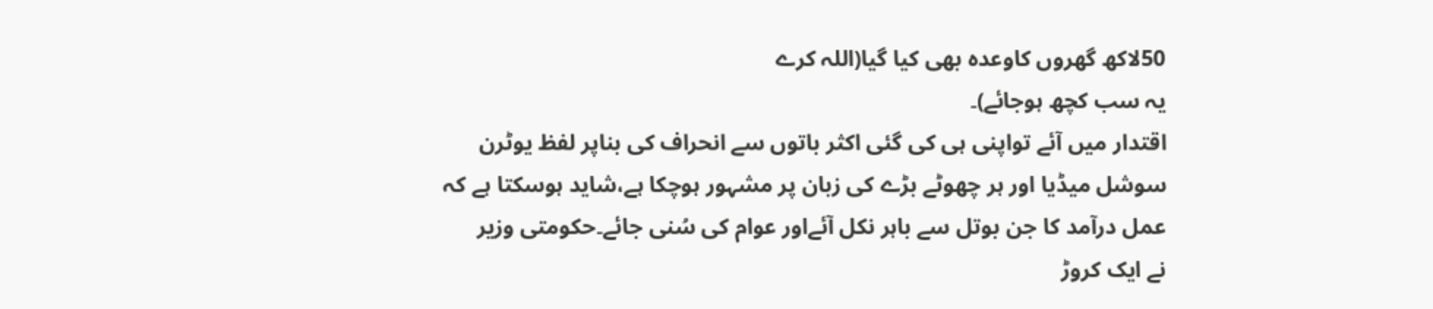50لاکھ گھروں کاوعدہ بھی کیا گیا(اللہ کرے
یہ سب کچھ ہوجائے)۔
اقتدار میں آئے تواپنی ہی کی گئی اکثر باتوں سے انحراف کی بناپر لفظ یوٹرن
سوشل میڈیا اور ہر چھوٹے بڑے کی زبان پر مشہور ہوچکا ہے،شاید ہوسکتا ہے کہ
عمل درآمد کا جن بوتل سے باہر نکل آئےاور عوام کی سُنی جائے۔حکومتی وزیر
نے ایک کروڑ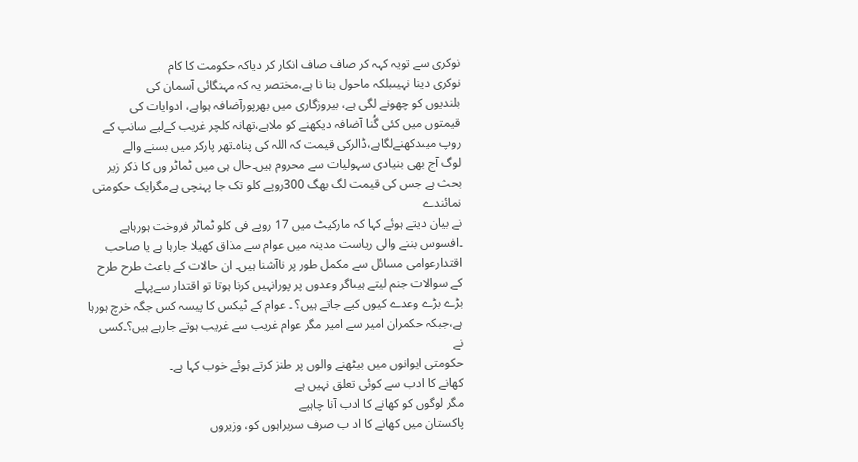نوکری سے تویہ کہہ کر صاف صاف انکار کر دیاکہ حکومت کا کام
نوکری دینا نہیںبلکہ ماحول بنا نا ہے،مختصر یہ کہ مہنگائی آسمان کی
بلندیوں کو چھونے لگی ہے، بیروزگاری میں بھرپورآضافہ ہواہے، ادوایات کی
قیمتوں میں کئی گُنا آضافہ دیکھنے کو ملاہے،تھانہ کلچر غریب کےلیے سانپ کے
روپ میںدکھنےلگاہے،ڈالرکی قیمت کہ اللہ کی پناہ۔تھر پارکر میں بسنے والے
لوگ آج بھی بنیادی سہولیات سے محروم ہیں۔حال ہی میں ٹماٹر وں کا ذکر زیر
بحث ہے جس کی قیمت لگ بھگ 300روپے کلو تک جا پہنچی ہےمگرایک حکومتی نمائندے
نے بیان دیتے ہوئے کہا کہ مارکیٹ میں 17 روپے فی کلو ٹماٹر فروخت ہورہاہے
۔افسوس بننے والی ریاست مدینہ میں عوام سے مذاق کھیلا جارہا ہے یا صاحب
اقتدارعوامی مسائل سے مکمل طور پر ناآشنا ہیں۔ ان حالات کے باعث طرح طرح
کے سوالات جنم لیتے ہیںاگر وعدوں پر پورانہیں کرنا ہوتا تو اقتدار سےپہلے
بڑے بڑے وعدے کیوں کیے جاتے ہیں؟ ۔ عوام کے ٹیکس کا پیسہ کس جگہ خرچ ہورہا
ہے،جبکہ حکمران امیر سے امیر مگر عوام غریب سے غریب ہوتے جارہے ہیں؟۔کسی نے
حکومتی ایوانوں میں بیٹھنے والوں پر طنز کرتے ہوئے خوب کہا ہے۔
کھانے کا ادب سے کوئی تعلق نہیں ہے
مگر لوگوں کو کھانے کا ادب آنا چاہیے
پاکستان میں کھانے کا اد ب صرف سربراہوں کو، وزیروں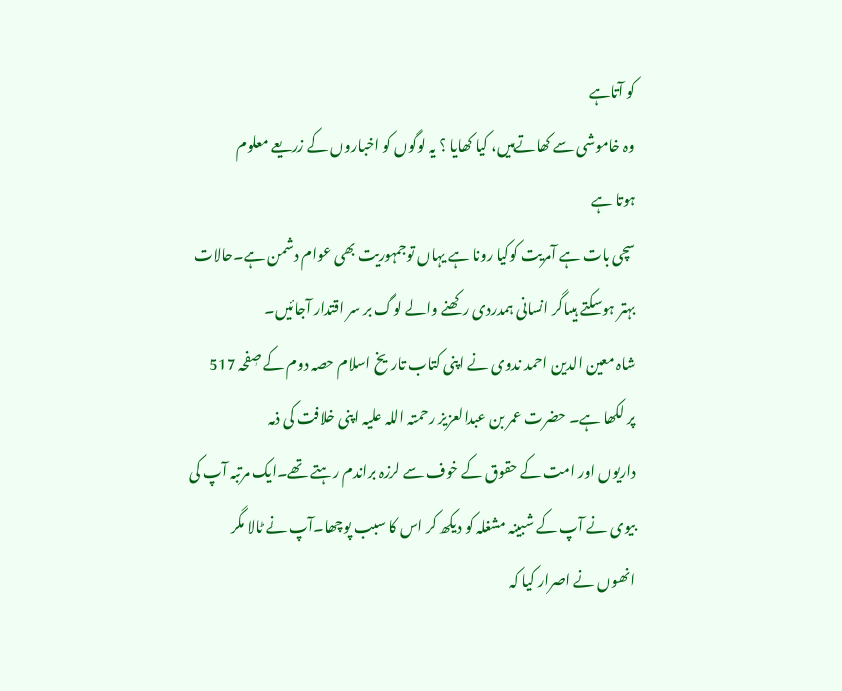کو آتاہے
وہ خاموشی سے کھاتےہیں، کیا کھایا ؟ یہ لوگوں کو اخباروں کے زریعے معلوم
ہوتا ہے
سچی بات ہے آمریت کوکیا رونا ہے یہاں توجمہوریت بھی عوام دشمن ہے۔حالات
بہتر ہوسکتے ہیںاگر انسانی ہمدردی رکھنے والے لوگ بر سر اقتدار آجائیں۔
شاہ معین الدین احمد ندوی نے اپنی کتاب تاریخ اسلام حصہ دوم کے صٖفحہ 517
پر لکھا ہے۔ حضرت عمر بن عبدالعزیز رحمتہ اللہ علیہ اپنی خلافت کی ذمہ
داریوں اور امت کے حقوق کے خوف سے لرزہ براندم رہتے تھے۔ایک مرتبہ آپ کی
بیوی نے آپ کے شبینہ مشغلہ کو دیکھ کر اس کا سبب پوچھا۔آپ نے ٹالا مگر
انھوں نے اصرار کیا کہ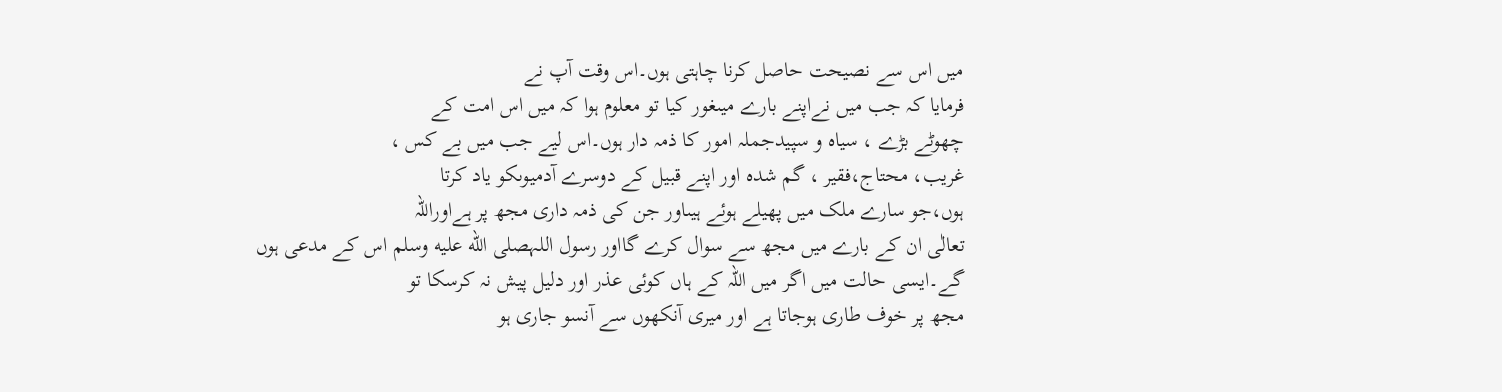میں اس سے نصیحت حاصل کرنا چاہتی ہوں۔اس وقت آپ نے
فرمایا کہ جب میں نےاپنے بارے میںغور کیا تو معلوم ہوا کہ میں اس امت کے
چھوٹے بڑے ، سیاہ و سپیدجملہ امور کا ذمہ دار ہوں۔اس لیے جب میں بے کس ،
غریب، محتاج،فقیر ، گم شدہ اور اپنے قبیل کے دوسرے آدمیوںکو یاد کرتا
ہوں،جو سارے ملک میں پھیلے ہوئے ہیںاور جن کی ذمہ داری مجھ پر ہےاوراللہ
تعالٰی ان کے بارے میں مجھ سے سوال کرے گااور رسول اللہصلى الله عليه وسلم اس کے مدعی ہوں
گے۔ایسی حالت میں اگر میں اللہ کے ہاں کوئی عذر اور دلیل پیش نہ کرسکا تو
مجھ پر خوف طاری ہوجاتا ہے اور میری آنکھوں سے آنسو جاری ہو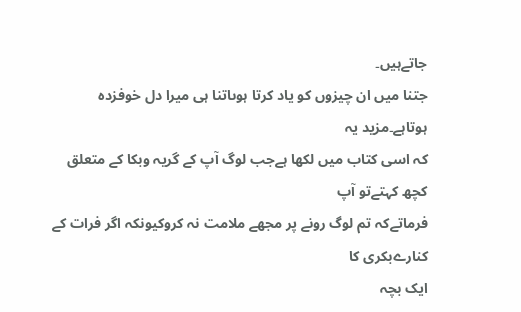جاتےہیں۔
جتنا میں ان چیزوں کو یاد کرتا ہوںاتنا ہی میرا دل خوفزدہ ہوتاہے۔مزید یہ
کہ اسی کتاب میں لکھا ہےجب لوگ آپ کے گریہ وبکا کے متعلق کچھ کہتےتو آپ
فرماتےکہ تم لوگ رونے پر مجھے ملامت نہ کروکیونکہ اگر فرات کے کنارےبکری کا
ایک بچہ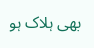بھی ہلاک ہو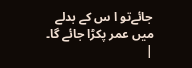جائےتو ا س کے بدلے میں عمر پکڑا جائے گا۔
|